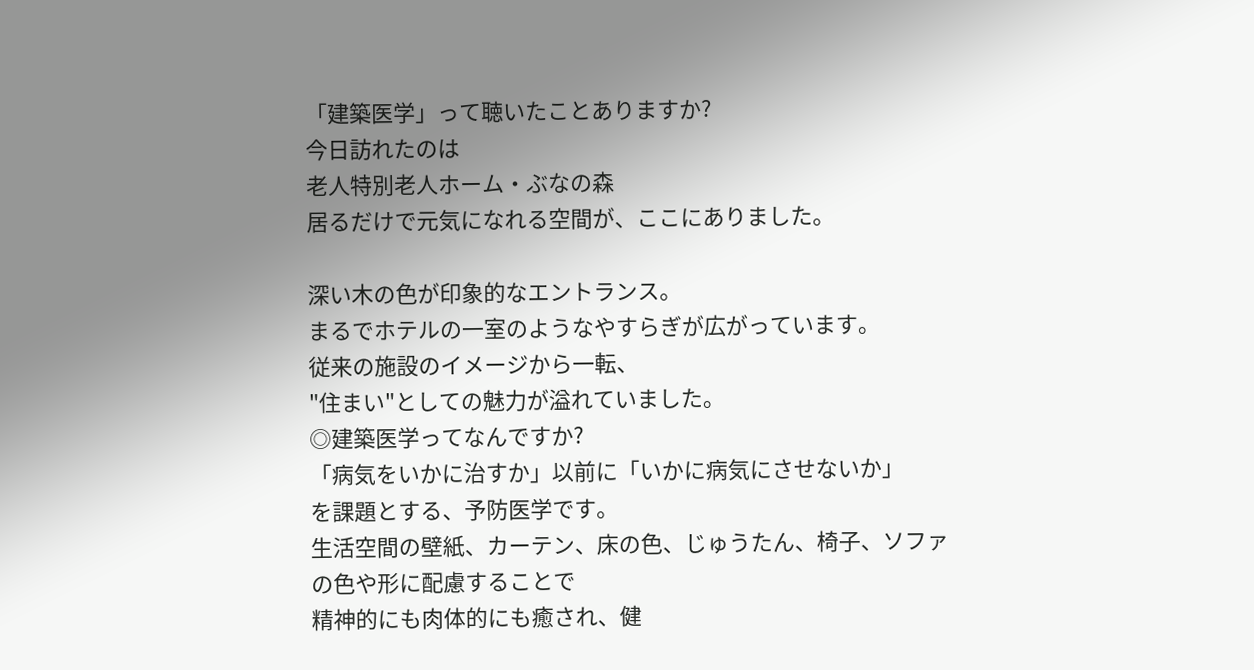「建築医学」って聴いたことありますか?
今日訪れたのは
老人特別老人ホーム・ぶなの森
居るだけで元気になれる空間が、ここにありました。

深い木の色が印象的なエントランス。
まるでホテルの一室のようなやすらぎが広がっています。
従来の施設のイメージから一転、
"住まい"としての魅力が溢れていました。
◎建築医学ってなんですか?
「病気をいかに治すか」以前に「いかに病気にさせないか」
を課題とする、予防医学です。
生活空間の壁紙、カーテン、床の色、じゅうたん、椅子、ソファ
の色や形に配慮することで
精神的にも肉体的にも癒され、健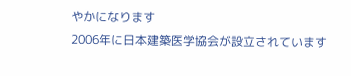やかになります
2006年に日本建築医学協会が設立されています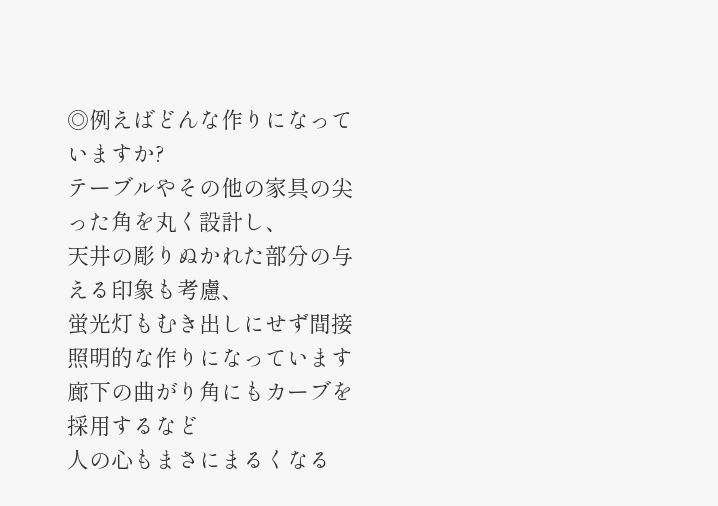◎例えばどんな作りになっていますか?
テーブルやその他の家具の尖った角を丸く設計し、
天井の彫りぬかれた部分の与える印象も考慮、
蛍光灯もむき出しにせず間接照明的な作りになっています
廊下の曲がり角にもカーブを採用するなど
人の心もまさにまるくなる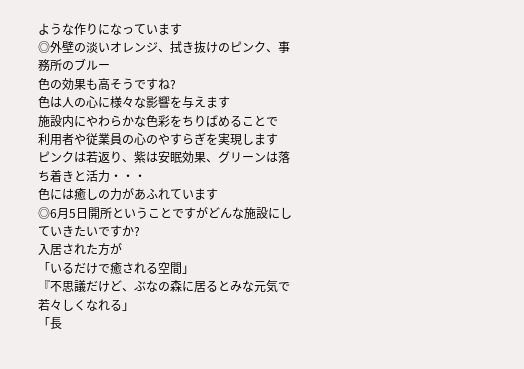ような作りになっています
◎外壁の淡いオレンジ、拭き抜けのピンク、事務所のブルー
色の効果も高そうですね?
色は人の心に様々な影響を与えます
施設内にやわらかな色彩をちりばめることで
利用者や従業員の心のやすらぎを実現します
ピンクは若返り、紫は安眠効果、グリーンは落ち着きと活力・・・
色には癒しの力があふれています
◎6月5日開所ということですがどんな施設にしていきたいですか?
入居された方が
「いるだけで癒される空間」
『不思議だけど、ぶなの森に居るとみな元気で若々しくなれる」
「長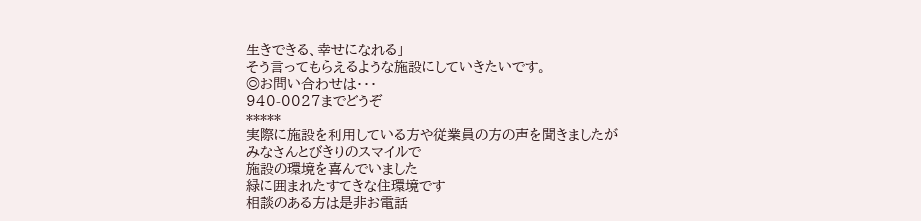生きできる、幸せになれる」
そう言ってもらえるような施設にしていきたいです。
◎お問い合わせは・・・
940-0027までどうぞ
*****
実際に施設を利用している方や従業員の方の声を聞きましたが
みなさんとびきりのスマイルで
施設の環境を喜んでいました
緑に囲まれたすてきな住環境です
相談のある方は是非お電話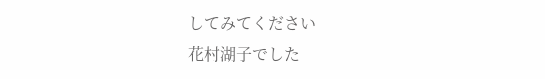してみてください
花村湖子でした